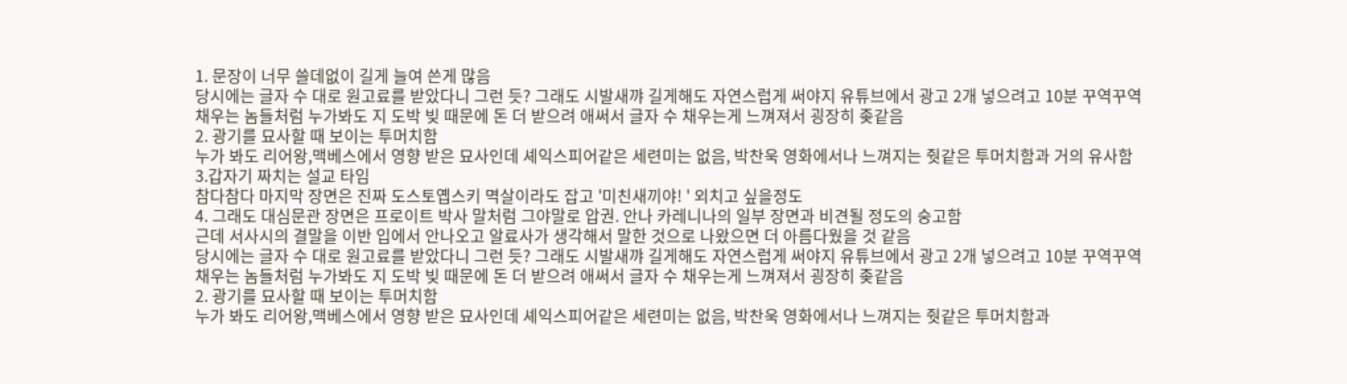1. 문장이 너무 쓸데없이 길게 늘여 쓴게 많음
당시에는 글자 수 대로 원고료를 받았다니 그런 듯? 그래도 시발새꺄 길게해도 자연스럽게 써야지 유튜브에서 광고 2개 넣으려고 10분 꾸역꾸역 채우는 놈들처럼 누가봐도 지 도박 빚 때문에 돈 더 받으려 애써서 글자 수 채우는게 느껴져서 굉장히 좆같음
2. 광기를 묘사할 때 보이는 투머치함
누가 봐도 리어왕,맥베스에서 영향 받은 묘사인데 셰익스피어같은 세련미는 없음, 박찬욱 영화에서나 느껴지는 줫같은 투머치함과 거의 유사함
3.갑자기 짜치는 설교 타임
참다참다 마지막 장면은 진짜 도스토옙스키 멱살이라도 잡고 '미친새끼야! ' 외치고 싶을정도
4. 그래도 대심문관 장면은 프로이트 박사 말처럼 그야말로 압권. 안나 카레니나의 일부 장면과 비견될 정도의 숭고함
근데 서사시의 결말을 이반 입에서 안나오고 알료사가 생각해서 말한 것으로 나왔으면 더 아름다웠을 것 같음
당시에는 글자 수 대로 원고료를 받았다니 그런 듯? 그래도 시발새꺄 길게해도 자연스럽게 써야지 유튜브에서 광고 2개 넣으려고 10분 꾸역꾸역 채우는 놈들처럼 누가봐도 지 도박 빚 때문에 돈 더 받으려 애써서 글자 수 채우는게 느껴져서 굉장히 좆같음
2. 광기를 묘사할 때 보이는 투머치함
누가 봐도 리어왕,맥베스에서 영향 받은 묘사인데 셰익스피어같은 세련미는 없음, 박찬욱 영화에서나 느껴지는 줫같은 투머치함과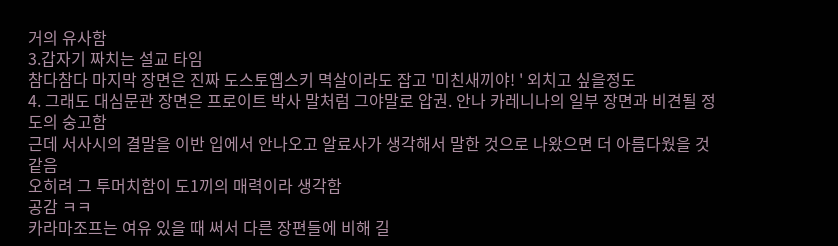거의 유사함
3.갑자기 짜치는 설교 타임
참다참다 마지막 장면은 진짜 도스토옙스키 멱살이라도 잡고 '미친새끼야! ' 외치고 싶을정도
4. 그래도 대심문관 장면은 프로이트 박사 말처럼 그야말로 압권. 안나 카레니나의 일부 장면과 비견될 정도의 숭고함
근데 서사시의 결말을 이반 입에서 안나오고 알료사가 생각해서 말한 것으로 나왔으면 더 아름다웠을 것 같음
오히려 그 투머치함이 도1끼의 매력이라 생각함
공감 ㅋㅋ
카라마조프는 여유 있을 때 써서 다른 장편들에 비해 길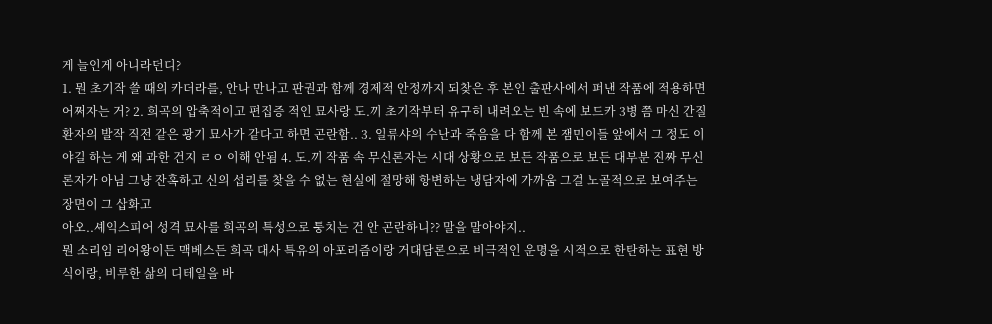게 늘인게 아니라던디?
1. 뭔 초기작 쓸 때의 카더라를, 안나 만나고 판권과 함께 경제적 안정까지 되찾은 후 본인 출판사에서 퍼낸 작품에 적용하면 어쩌자는 거? 2. 희곡의 압축적이고 편집증 적인 묘사랑 도.끼 초기작부터 유구히 내려오는 빈 속에 보드카 3병 쯤 마신 간질환자의 발작 직전 같은 광기 묘사가 같다고 하면 곤란함.. 3. 일류샤의 수난과 죽음을 다 함께 본 잼민이들 앞에서 그 정도 이야길 하는 게 왜 과한 건지 ㄹㅇ 이해 안됨 4. 도.끼 작품 속 무신론자는 시대 상황으로 보든 작품으로 보든 대부분 진짜 무신론자가 아님 그냥 잔혹하고 신의 섭리를 찾을 수 없는 현실에 절망해 항변하는 냉담자에 가까움 그걸 노골적으로 보여주는 장면이 그 삽화고
아오..셰익스피어 성격 묘사를 희곡의 특성으로 퉁치는 건 안 곤란하니?? 말을 말아야지..
뭔 소리임 리어왕이든 맥베스든 희곡 대사 특유의 아포리즘이랑 거대담론으로 비극적인 운명을 시적으로 한탄하는 표현 방식이랑, 비루한 삶의 디테일을 바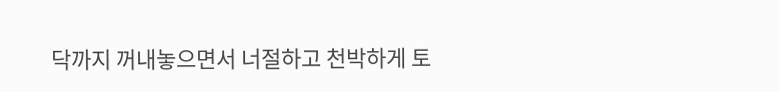닥까지 꺼내놓으면서 너절하고 천박하게 토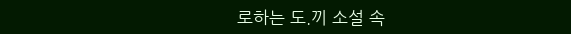로하는 도.끼 소설 속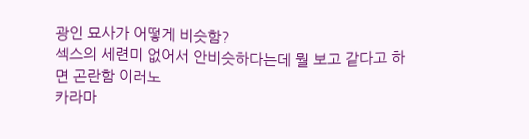광인 묘사가 어떻게 비슷함?
섹스의 세련미 없어서 안비슷하다는데 뭘 보고 같다고 하면 곤란함 이러노
카라마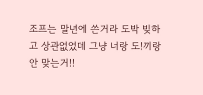조프는 말년에 쓴거라 도박 빚하고 상관없었데 그냥 너랑 도!끼랑 안 맞는거!!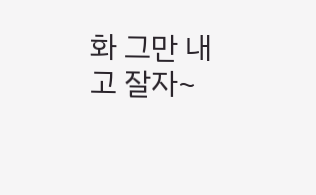화 그만 내고 잘자~